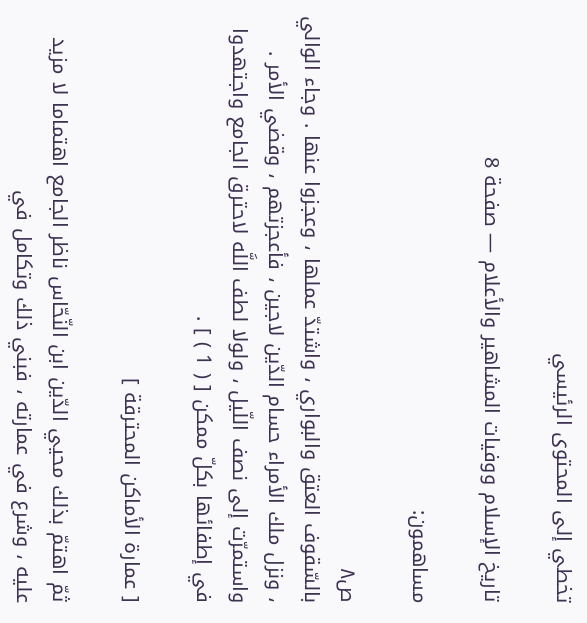تخطي إلى المحتوى الرئيسي

تاريخ الإسلام ووفيات المشاهير والأعلام — صفحة 8

مساهمون:

ص٨
بالسّقوف العتق والبواري ، واشتدّ عملها ، وعجزوا عنها . وجاء الوالي ، ونزل ملك الأمراء حسام الدّين لاجين ، فأعجزتهم ، وقضي الأمر . واستمرّت إلى نصف اللّيل ، ولولا لطف اللَّه لاحترق الجامع واجتهدوا في إطفائها بكلّ ممكن [ ( 1 ) ] .

[ عمارة الأماكن المحترقة ]

ثمّ اهتمّ بذلك محيي الدّين ابن النّحّاس ناظر الجامع اهتماما لا مزيد عليه ، وشرع في عمارته ، فبني ذلك وتكامل في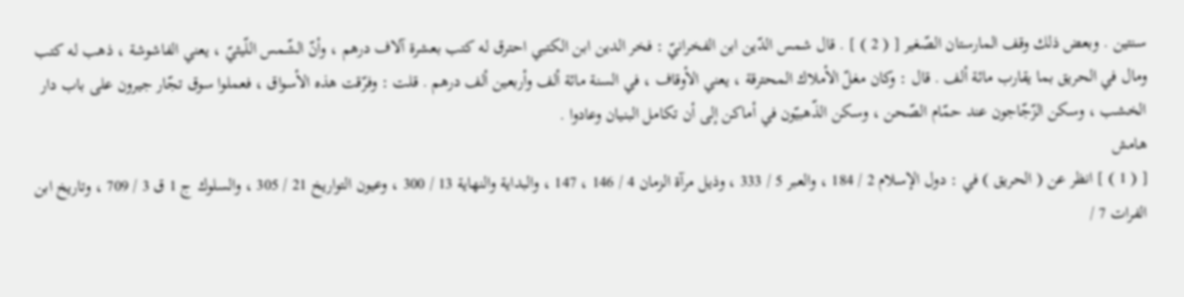سنتين . وبعض ذلك وقف المارستان الصّغير [ ( 2 ) ] . قال شمس الدّين ابن الفخرانيّ : فخر الدين ابن الكتبي احترق له كتب بعشرة آلاف درهم ، وأنّ الشّمس اللّيثيّ ، يعني الفاشوشة ، ذهب له كتب ومال في الحريق بما يقارب مائة ألف . قال : وكان مغلّ الأملاك المحترقة ، يعني الأوقاف ، في السنة مائة ألف وأربعين ألف درهم . قلت : وفرّقت هذه الأسواق ، فعملوا سوق تجّار جيرون على باب دار الخشب ، وسكن الزّجّاجون عند حمّام الصّحن ، وسكن الذّهبيّون في أماكن إلى أن تكامل البنيان وعادوا .
هامش
[ ( 1 ) ] انظر عن ( الحريق ) في : دول الإسلام 2 / 184 ، والعبر 5 / 333 ، وذيل مرآة الزمان 4 / 146 ، 147 ، والبداية والنهاية 13 / 300 ، وعيون التواريخ 21 / 305 ، والسلوك ج 1 ق 3 / 709 ، وتاريخ ابن الفرات 7 /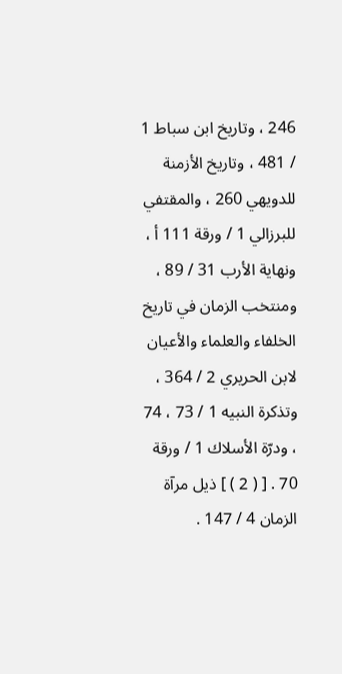246 ، وتاريخ ابن سباط 1 / 481 ، وتاريخ الأزمنة للدويهي 260 ، والمقتفي للبرزالي 1 / ورقة 111 أ ، ونهاية الأرب 31 / 89 ، ومنتخب الزمان في تاريخ الخلفاء والعلماء والأعيان لابن الحريري 2 / 364 ، وتذكرة النبيه 1 / 73 ، 74 ، ودرّة الأسلاك 1 / ورقة 70 . [ ( 2 ) ] ذيل مرآة الزمان 4 / 147 .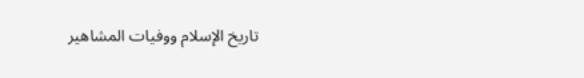تاريخ الإسلام ووفيات المشاهير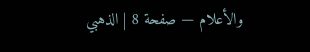والأعلام — صفحة 8 | الذهبي